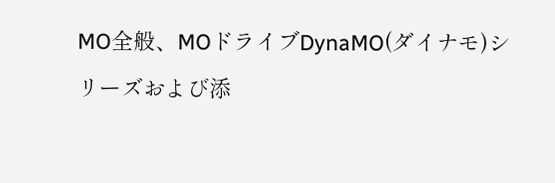MO全般、MOドライブDynaMO(ダイナモ)シリーズおよび添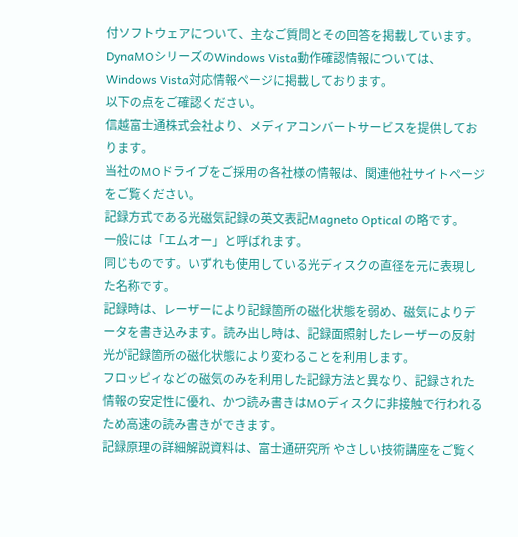付ソフトウェアについて、主なご質問とその回答を掲載しています。
DynaMOシリーズのWindows Vista動作確認情報については、Windows Vista対応情報ページに掲載しております。
以下の点をご確認ください。
信越富士通株式会社より、メディアコンバートサービスを提供しております。
当社のMOドライブをご採用の各社様の情報は、関連他社サイトページをご覧ください。
記録方式である光磁気記録の英文表記Magneto Optical の略です。
一般には「エムオー」と呼ばれます。
同じものです。いずれも使用している光ディスクの直径を元に表現した名称です。
記録時は、レーザーにより記録箇所の磁化状態を弱め、磁気によりデータを書き込みます。読み出し時は、記録面照射したレーザーの反射光が記録箇所の磁化状態により変わることを利用します。
フロッピィなどの磁気のみを利用した記録方法と異なり、記録された情報の安定性に優れ、かつ読み書きはMOディスクに非接触で行われるため高速の読み書きができます。
記録原理の詳細解説資料は、富士通研究所 やさしい技術講座をご覧く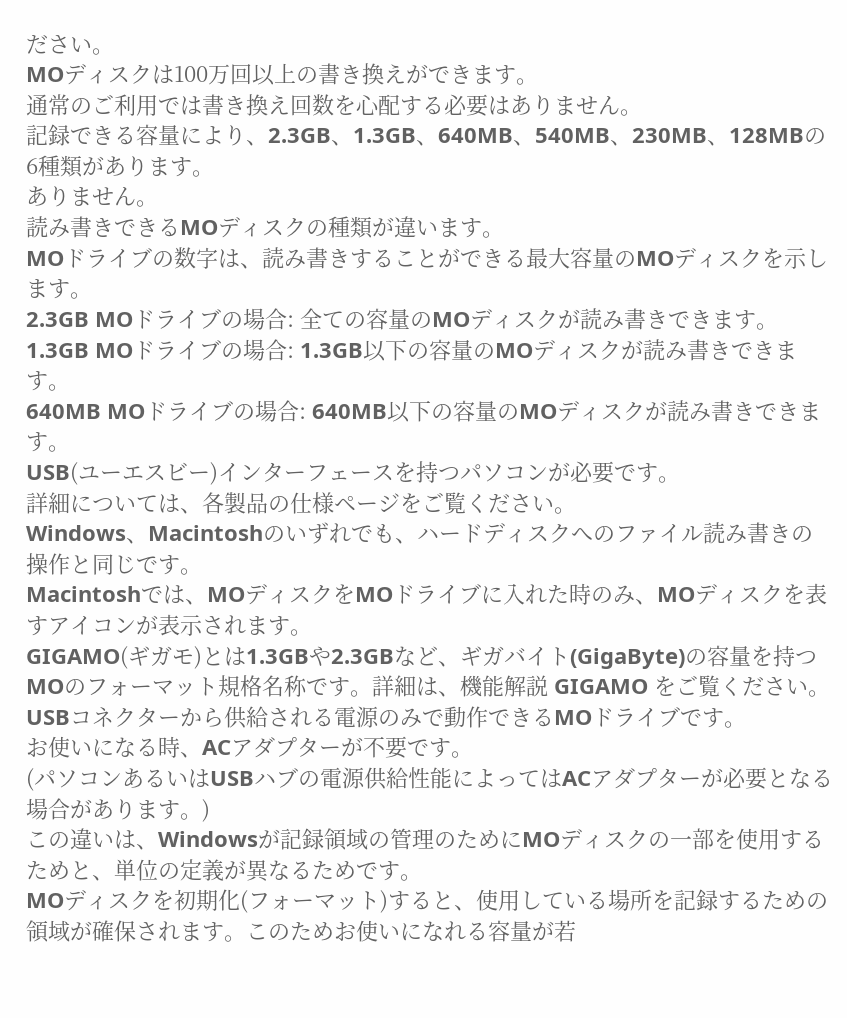ださい。
MOディスクは100万回以上の書き換えができます。
通常のご利用では書き換え回数を心配する必要はありません。
記録できる容量により、2.3GB、1.3GB、640MB、540MB、230MB、128MBの6種類があります。
ありません。
読み書きできるMOディスクの種類が違います。
MOドライブの数字は、読み書きすることができる最大容量のMOディスクを示します。
2.3GB MOドライブの場合: 全ての容量のMOディスクが読み書きできます。
1.3GB MOドライブの場合: 1.3GB以下の容量のMOディスクが読み書きできます。
640MB MOドライブの場合: 640MB以下の容量のMOディスクが読み書きできます。
USB(ユーエスビー)インターフェースを持つパソコンが必要です。
詳細については、各製品の仕様ページをご覧ください。
Windows、Macintoshのいずれでも、ハードディスクへのファイル読み書きの操作と同じです。
Macintoshでは、MOディスクをMOドライブに入れた時のみ、MOディスクを表すアイコンが表示されます。
GIGAMO(ギガモ)とは1.3GBや2.3GBなど、ギガバイト(GigaByte)の容量を持つMOのフォーマット規格名称です。詳細は、機能解説 GIGAMO をご覧ください。
USBコネクターから供給される電源のみで動作できるMOドライブです。
お使いになる時、ACアダプターが不要です。
(パソコンあるいはUSBハブの電源供給性能によってはACアダプターが必要となる場合があります。)
この違いは、Windowsが記録領域の管理のためにMOディスクの一部を使用するためと、単位の定義が異なるためです。
MOディスクを初期化(フォーマット)すると、使用している場所を記録するための領域が確保されます。このためお使いになれる容量が若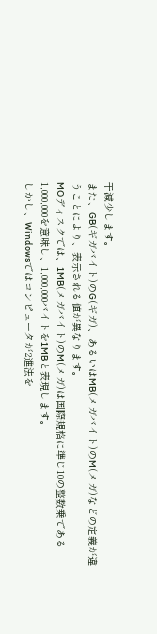干減少します。
また、GB(ギガバイト)のG(ギガ)、あるいはMB(メガバイト)のM(メガ)などの定義が違うことにより、表示される値が異なります。
MOディスクでは、1MB(メガバイト)のM(メガ)は国際規格に準じ10の整数乗である1,000,000を意味し、1,000,000バイトを1MBと表現します。
しかし、Windowsではコンピュータが2進法を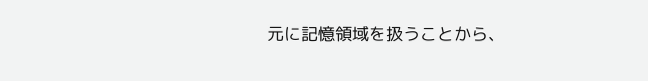元に記憶領域を扱うことから、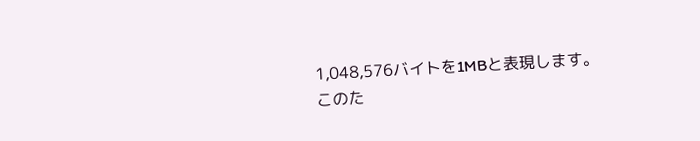1,048,576バイトを1MBと表現します。
このた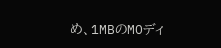め、1MBのMOディ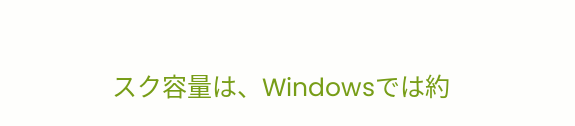スク容量は、Windowsでは約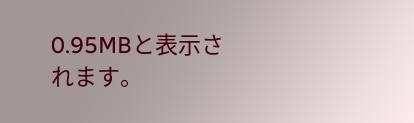0.95MBと表示されます。